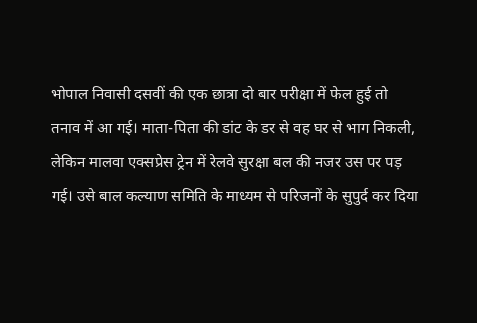भोपाल निवासी दसवीं की एक छात्रा दो बार परीक्षा में फेल हुई तो तनाव में आ गई। माता-पिता की डांट के डर से वह घर से भाग निकली, लेकिन मालवा एक्सप्रेस ट्रेन में रेलवे सुरक्षा बल की नजर उस पर पड़ गई। उसे बाल कल्याण समिति के माध्यम से परिजनों के सुपुर्द कर दिया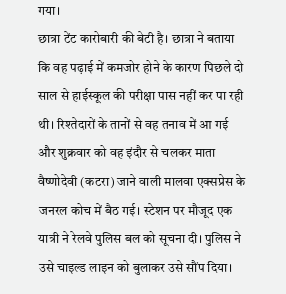गया।
छात्रा टेंट कारोबारी की बेटी है। छात्रा ने बताया कि वह पढ़ाई में कमजोर होने के कारण पिछले दो साल से हाईस्कूल की परीक्षा पास नहीं कर पा रही थी। रिश्तेदारों के तानों से वह तनाव में आ गई और शुक्रवार को वह इंदौर से चलकर माता वैष्णोदेवी (कटरा) जाने वाली मालवा एक्सप्रेस के जनरल कोच में बैठ गई। स्टेशन पर मौजूद एक यात्री ने रेलवे पुलिस बल को सूचना दी। पुलिस ने उसे चाइल्ड लाइन को बुलाकर उसे सौंप दिया।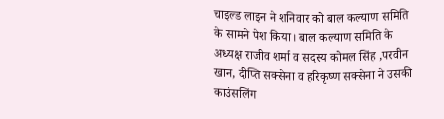चाइल्ड लाइन ने शनिवार को बाल कल्याण समिति के सामने पेश किया। बाल कल्याण समिति के अध्यक्ष राजीव शर्मा व सदस्य कोमल सिंह ,परवीन खान, दीप्ति सक्सेना व हरिकृष्ण सक्सेना ने उसकी काउंसलिंग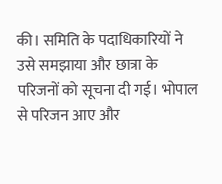की। समिति के पदाधिकारियों ने उसे समझाया और छात्रा के परिजनों को सूचना दी गई। भोपाल से परिजन आए और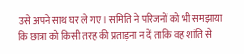उसे अपने साथ घर ले गए। समिति ने परिजनों को भी समझाया कि छात्रा को किसी तरह की प्रताड़ना न दें ताकि वह शांति से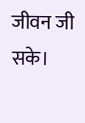जीवन जी सके।